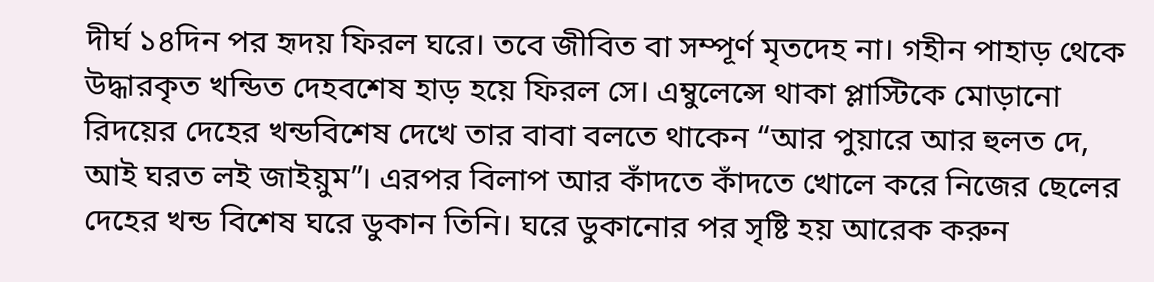দীর্ঘ ১৪দিন পর হৃদয় ফিরল ঘরে। তবে জীবিত বা সম্পূর্ণ মৃতদেহ না। গহীন পাহাড় থেকে উদ্ধারকৃত খন্ডিত দেহবশেষ হাড় হয়ে ফিরল সে। এম্বুলেন্সে থাকা প্লাস্টিকে মোড়ানো রিদয়ের দেহের খন্ডবিশেষ দেখে তার বাবা বলতে থাকেন “আর পুয়ারে আর হুলত দে, আই ঘরত লই জাইয়ুম”। এরপর বিলাপ আর কাঁদতে কাঁদতে খোলে করে নিজের ছেলের দেহের খন্ড বিশেষ ঘরে ডুকান তিনি। ঘরে ডুকানোর পর সৃষ্টি হয় আরেক করুন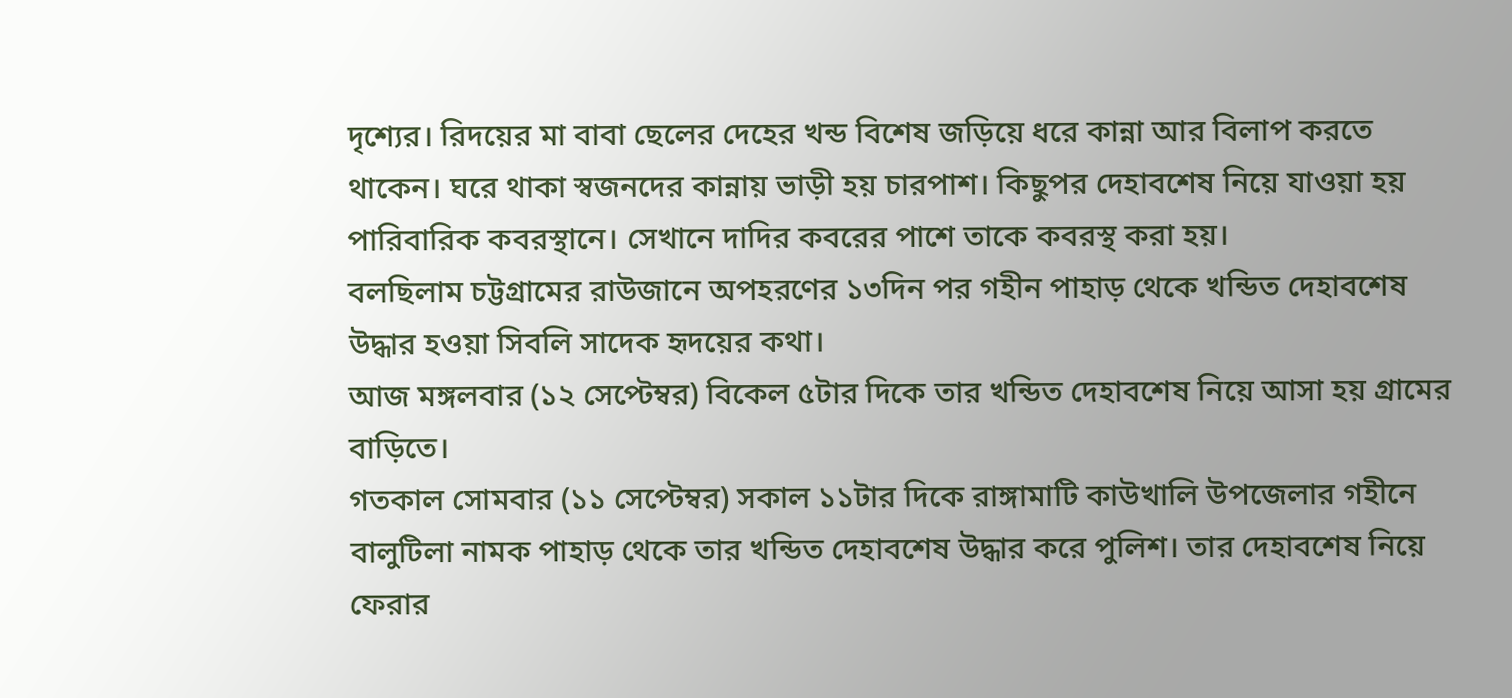দৃশ্যের। রিদয়ের মা বাবা ছেলের দেহের খন্ড বিশেষ জড়িয়ে ধরে কান্না আর বিলাপ করতে থাকেন। ঘরে থাকা স্বজনদের কান্নায় ভাড়ী হয় চারপাশ। কিছুপর দেহাবশেষ নিয়ে যাওয়া হয় পারিবারিক কবরস্থানে। সেখানে দাদির কবরের পাশে তাকে কবরস্থ করা হয়।
বলছিলাম চট্টগ্রামের রাউজানে অপহরণের ১৩দিন পর গহীন পাহাড় থেকে খন্ডিত দেহাবশেষ উদ্ধার হওয়া সিবলি সাদেক হৃদয়ের কথা।
আজ মঙ্গলবার (১২ সেপ্টেম্বর) বিকেল ৫টার দিকে তার খন্ডিত দেহাবশেষ নিয়ে আসা হয় গ্রামের বাড়িতে।
গতকাল সোমবার (১১ সেপ্টেম্বর) সকাল ১১টার দিকে রাঙ্গামাটি কাউখালি উপজেলার গহীনে বালুটিলা নামক পাহাড় থেকে তার খন্ডিত দেহাবশেষ উদ্ধার করে পুলিশ। তার দেহাবশেষ নিয়ে ফেরার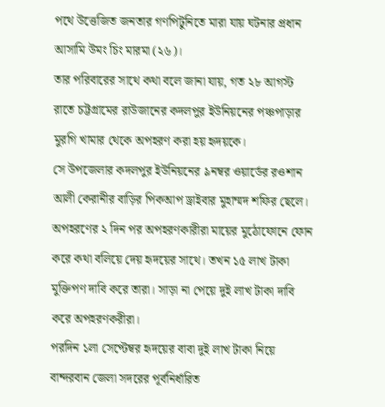পথে উত্তেজিত জনতার গণপিটুনিতে মারা যায় ঘটনার প্রধান আসামি উমং চিং মারমা (২৬)।
তার পরিবারের সাথে কথা বলে জানা যায়, গত ২৮ আগস্ট রাতে চট্টগ্রামের রাউজানের কদলপুর ইউনিয়নের পঞ্চপাড়ার মুরগি খামার থেকে অপহরণ করা হয় হৃদয়কে।
সে উপজেলার কদলপুর ইউনিয়নের ৯নম্বর ওয়ার্ডের রওশান আলী কেরানীর বাড়ির পিকআপ ড্রাইবার মুহাম্মদ শফির ছেলে।
অপহরণের ২ দিন পর অপহরণকারীরা মায়ের মুঠোফোনে ফোন করে কথা বলিয়ে দেয় হৃদয়ের সাথে। তখন ১৫ লাখ টাকা মুক্তিপণ দাবি করে তারা। সাড়া না পেয়ে দুই লাখ টাকা দাবি করে অপহরণকরীরা।
পরদিন ১লা সেপ্টেম্বর হৃদয়ের বাবা দুই লাখ টাকা নিয়ে বান্দরবান জেলা সদরের পূর্বনির্ধারিত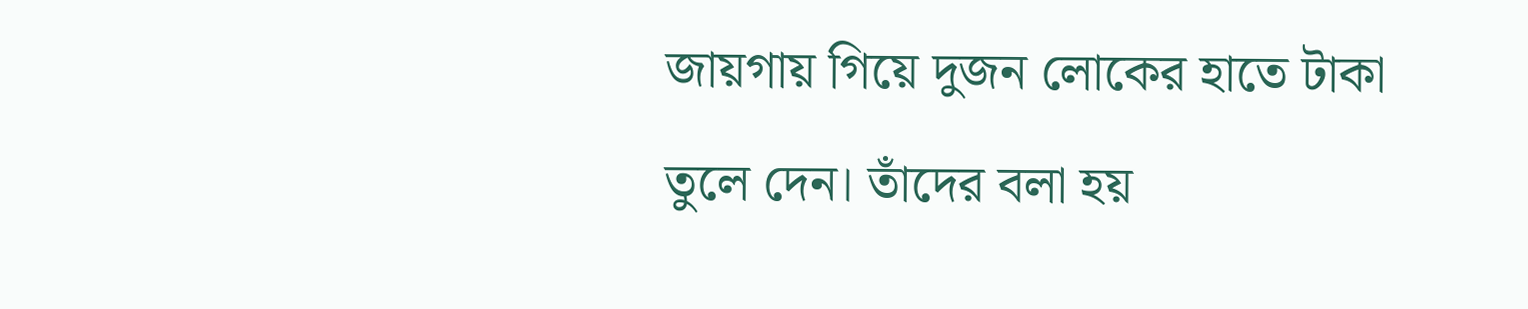জায়গায় গিয়ে দুজন লোকের হাতে টাকা তুলে দেন। তাঁদের বলা হয়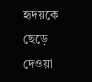হৃদয়কে ছেড়ে দেওয়া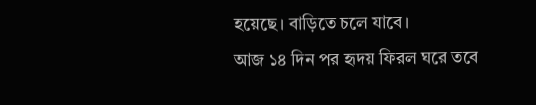হয়েছে। বাড়িতে চলে যাবে।
আজ ১৪ দিন পর হৃদয় ফিরল ঘরে তবে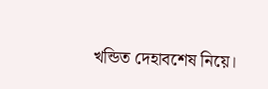খন্ডিত দেহাবশেষ নিয়ে।